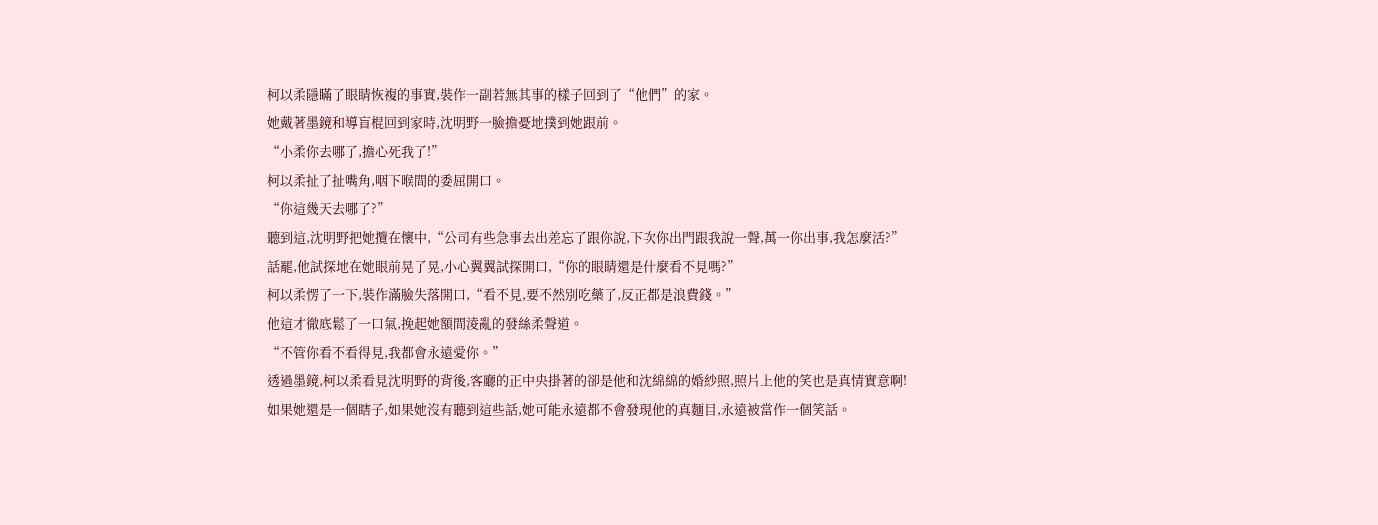柯以柔隱瞞了眼睛恢複的事實,裝作一副若無其事的樣子回到了“他們”的家。
她戴著墨鏡和導盲棍回到家時,沈明野一臉擔憂地撲到她跟前。
“小柔你去哪了,擔心死我了!”
柯以柔扯了扯嘴角,咽下喉間的委屈開口。
“你這幾天去哪了?”
聽到這,沈明野把她攬在懷中,“公司有些急事去出差忘了跟你說,下次你出門跟我說一聲,萬一你出事,我怎麼活?”
話罷,他試探地在她眼前晃了晃,小心翼翼試探開口,“你的眼睛還是什麼看不見嗎?”
柯以柔愣了一下,裝作滿臉失落開口,“看不見,要不然別吃藥了,反正都是浪費錢。”
他這才徹底鬆了一口氣,挽起她額間淩亂的發絲柔聲道。
“不管你看不看得見,我都會永遠愛你。”
透過墨鏡,柯以柔看見沈明野的背後,客廳的正中央掛著的卻是他和沈綿綿的婚紗照,照片上他的笑也是真情實意啊!
如果她還是一個瞎子,如果她沒有聽到這些話,她可能永遠都不會發現他的真麵目,永遠被當作一個笑話。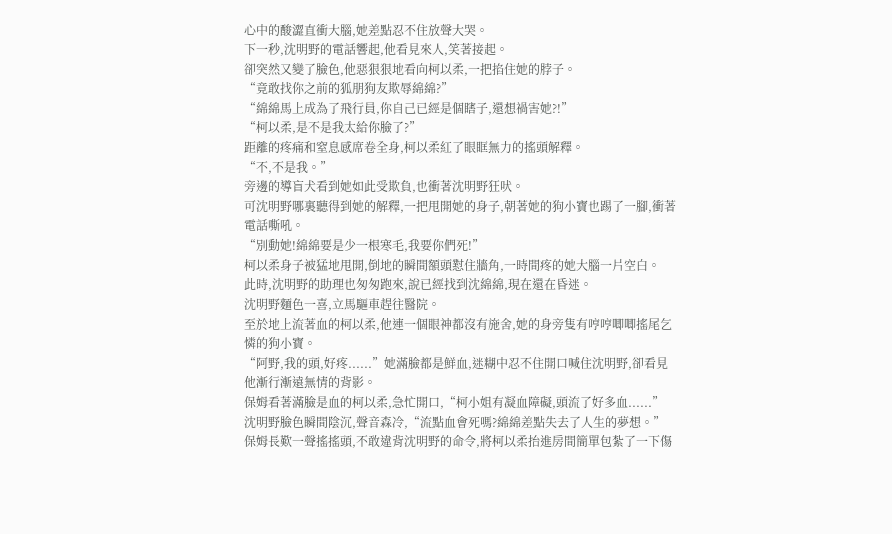心中的酸澀直衝大腦,她差點忍不住放聲大哭。
下一秒,沈明野的電話響起,他看見來人,笑著接起。
卻突然又變了臉色,他惡狠狠地看向柯以柔,一把掐住她的脖子。
“竟敢找你之前的狐朋狗友欺辱綿綿?”
“綿綿馬上成為了飛行員,你自己已經是個瞎子,還想禍害她?!”
“柯以柔,是不是我太給你臉了?”
距離的疼痛和窒息感席卷全身,柯以柔紅了眼眶無力的搖頭解釋。
“不,不是我。”
旁邊的導盲犬看到她如此受欺負,也衝著沈明野狂吠。
可沈明野哪裏聽得到她的解釋,一把甩開她的身子,朝著她的狗小寶也踢了一腳,衝著電話嘶吼。
“別動她!綿綿要是少一根寒毛,我要你們死!”
柯以柔身子被猛地甩開,倒地的瞬間額頭懟住牆角,一時間疼的她大腦一片空白。
此時,沈明野的助理也匆匆跑來,說已經找到沈綿綿,現在還在昏迷。
沈明野麵色一喜,立馬驅車趕往醫院。
至於地上流著血的柯以柔,他連一個眼神都沒有施舍,她的身旁隻有哼哼唧唧搖尾乞憐的狗小寶。
“阿野,我的頭,好疼......”她滿臉都是鮮血,迷糊中忍不住開口喊住沈明野,卻看見他漸行漸遠無情的背影。
保姆看著滿臉是血的柯以柔,急忙開口,“柯小姐有凝血障礙,頭流了好多血......”
沈明野臉色瞬間陰沉,聲音森冷,“流點血會死嗎?綿綿差點失去了人生的夢想。”
保姆長歎一聲搖搖頭,不敢違背沈明野的命令,將柯以柔抬進房間簡單包紮了一下傷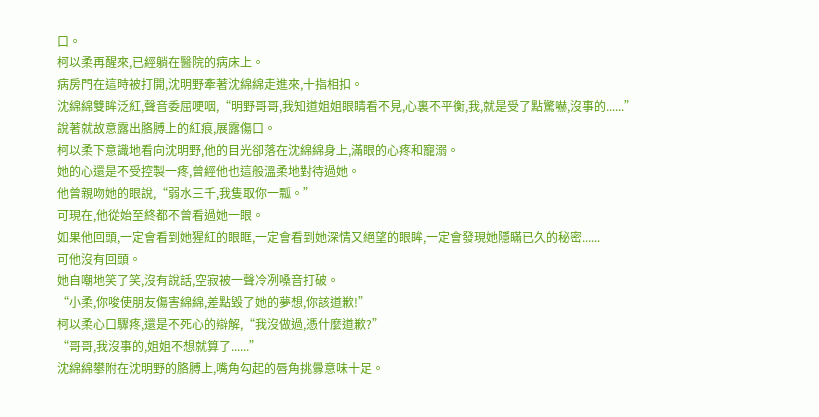口。
柯以柔再醒來,已經躺在醫院的病床上。
病房門在這時被打開,沈明野牽著沈綿綿走進來,十指相扣。
沈綿綿雙眸泛紅,聲音委屈哽咽,“明野哥哥,我知道姐姐眼睛看不見,心裏不平衡,我,就是受了點驚嚇,沒事的......”
說著就故意露出胳膊上的紅痕,展露傷口。
柯以柔下意識地看向沈明野,他的目光卻落在沈綿綿身上,滿眼的心疼和寵溺。
她的心還是不受控製一疼,曾經他也這般溫柔地對待過她。
他曾親吻她的眼說,“弱水三千,我隻取你一瓢。”
可現在,他從始至終都不曾看過她一眼。
如果他回頭,一定會看到她猩紅的眼眶,一定會看到她深情又絕望的眼眸,一定會發現她隱瞞已久的秘密......
可他沒有回頭。
她自嘲地笑了笑,沒有說話,空寂被一聲冷冽嗓音打破。
“小柔,你唆使朋友傷害綿綿,差點毀了她的夢想,你該道歉!”
柯以柔心口驟疼,還是不死心的辯解,“我沒做過,憑什麼道歉?”
“哥哥,我沒事的,姐姐不想就算了......”
沈綿綿攀附在沈明野的胳膊上,嘴角勾起的唇角挑釁意味十足。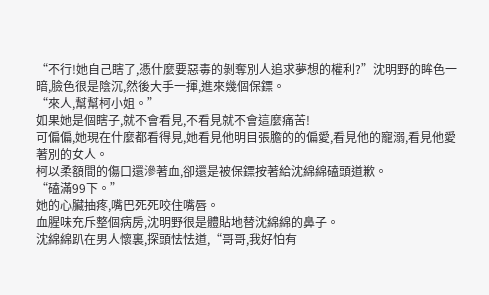“不行!她自己瞎了,憑什麼要惡毒的剝奪別人追求夢想的權利?”沈明野的眸色一暗,臉色很是陰沉,然後大手一揮,進來幾個保鏢。
“來人,幫幫柯小姐。”
如果她是個瞎子,就不會看見,不看見就不會這麼痛苦!
可偏偏,她現在什麼都看得見,她看見他明目張膽的的偏愛,看見他的寵溺,看見他愛著別的女人。
柯以柔額間的傷口還滲著血,卻還是被保鏢按著給沈綿綿磕頭道歉。
“磕滿99下。”
她的心臟抽疼,嘴巴死死咬住嘴唇。
血腥味充斥整個病房,沈明野很是體貼地替沈綿綿的鼻子。
沈綿綿趴在男人懷裏,探頭怯怯道,“哥哥,我好怕有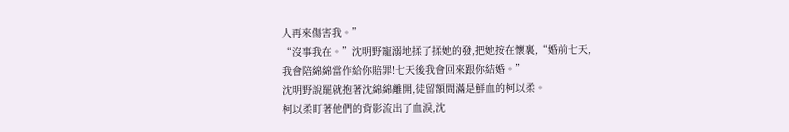人再來傷害我。”
“沒事我在。”沈明野寵溺地揉了揉她的發,把她按在懷裏,“婚前七天,我會陪綿綿當作給你賠罪!七天後我會回來跟你結婚。”
沈明野說罷就抱著沈綿綿離開,徒留額間滿是鮮血的柯以柔。
柯以柔盯著他們的背影流出了血淚,沈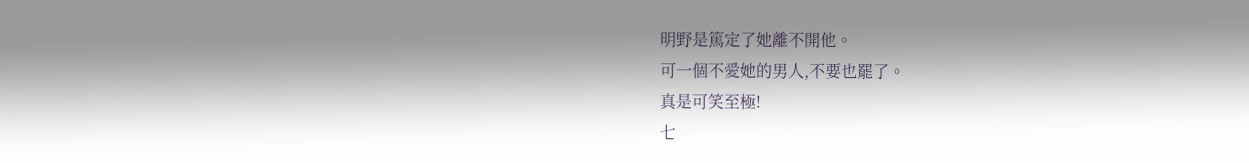明野是篤定了她離不開他。
可一個不愛她的男人,不要也罷了。
真是可笑至極!
七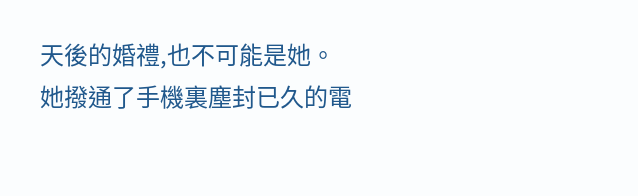天後的婚禮,也不可能是她。
她撥通了手機裏塵封已久的電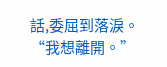話,委屈到落淚。
“我想離開。”